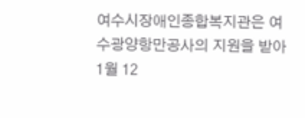여수시장애인종합복지관은 여수광양항만공사의 지원을 받아 1월 12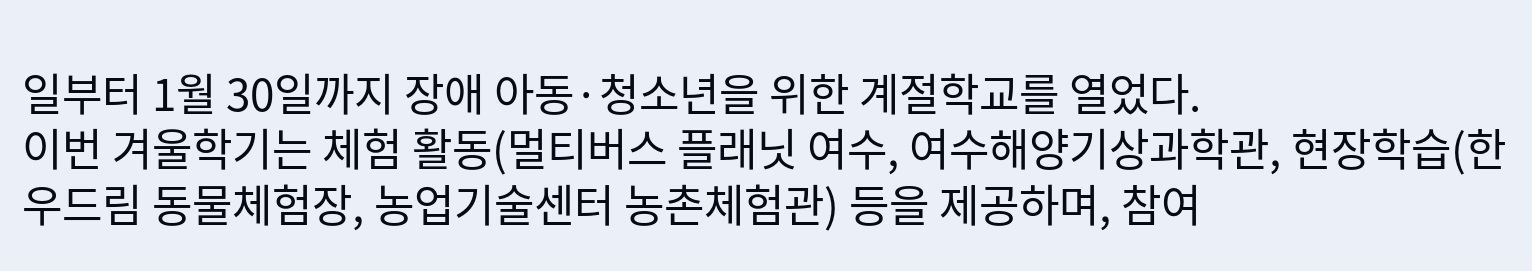일부터 1월 30일까지 장애 아동·청소년을 위한 계절학교를 열었다.
이번 겨울학기는 체험 활동(멀티버스 플래닛 여수, 여수해양기상과학관, 현장학습(한우드림 동물체험장, 농업기술센터 농촌체험관) 등을 제공하며, 참여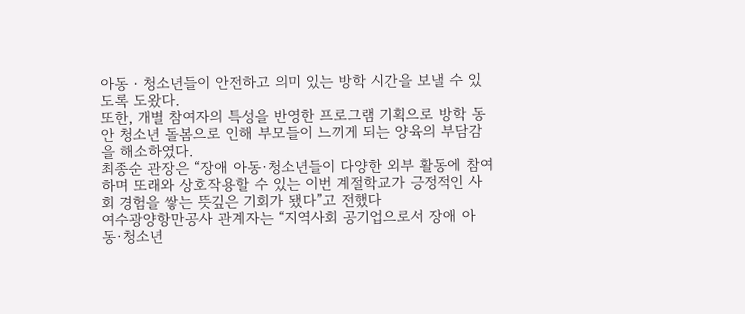아동‧청소년들이 안전하고 의미 있는 방학 시간을 보낼 수 있도록 도왔다.
또한, 개별 참여자의 특성을 반영한 프로그램 기획으로 방학 동안 청소년 돌봄으로 인해 부모들이 느끼게 되는 양육의 부담감을 해소하였다.
최종순 관장은 “장애 아동·청소년들이 다양한 외부 활동에 참여하며 또래와 상호작용할 수 있는 이번 계절학교가 긍정적인 사회 경험을 쌓는 뜻깊은 기회가 됐다”고 전했다
여수광양항만공사 관계자는 “지역사회 공기업으로서 장애 아동·청소년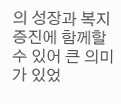의 성장과 복지 증진에 함께할 수 있어 큰 의미가 있었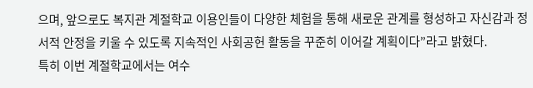으며, 앞으로도 복지관 계절학교 이용인들이 다양한 체험을 통해 새로운 관계를 형성하고 자신감과 정서적 안정을 키울 수 있도록 지속적인 사회공헌 활동을 꾸준히 이어갈 계획이다”라고 밝혔다.
특히 이번 계절학교에서는 여수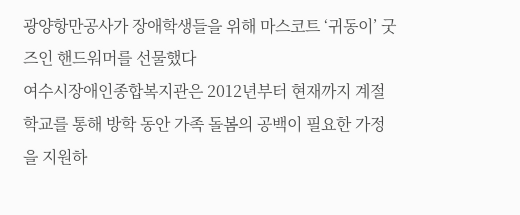광양항만공사가 장애학생들을 위해 마스코트 ‘귀동이’ 굿즈인 핸드워머를 선물했다
여수시장애인종합복지관은 2012년부터 현재까지 계절학교를 통해 방학 동안 가족 돌봄의 공백이 필요한 가정을 지원하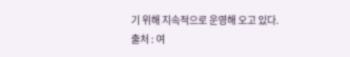기 위해 지속적으로 운영해 오고 있다.
출처 : 여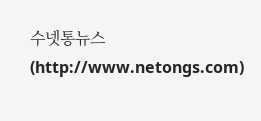수넷통뉴스(http://www.netongs.com)